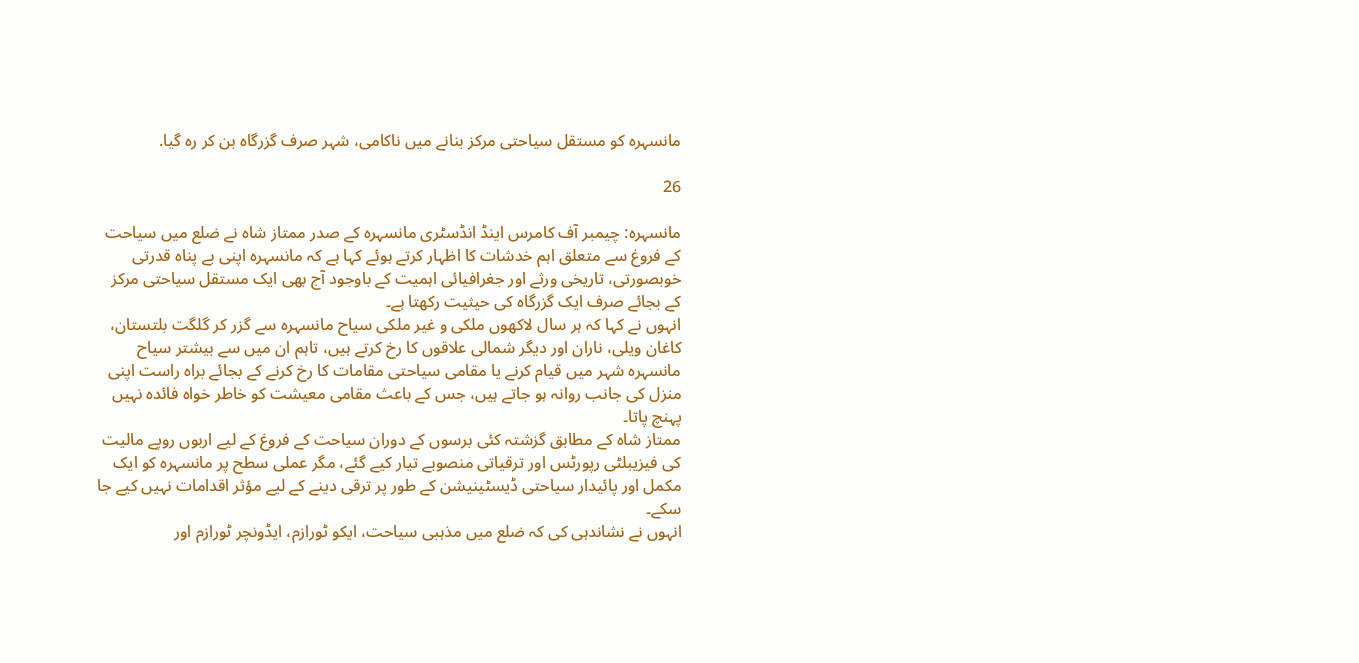مانسہرہ کو مستقل سیاحتی مرکز بنانے میں ناکامی، شہر صرف گزرگاہ بن کر رہ گیا.

26

مانسہرہ: چیمبر آف کامرس اینڈ انڈسٹری مانسہرہ کے صدر ممتاز شاہ نے ضلع میں سیاحت کے فروغ سے متعلق اہم خدشات کا اظہار کرتے ہوئے کہا ہے کہ مانسہرہ اپنی بے پناہ قدرتی خوبصورتی، تاریخی ورثے اور جغرافیائی اہمیت کے باوجود آج بھی ایک مستقل سیاحتی مرکز کے بجائے صرف ایک گزرگاہ کی حیثیت رکھتا ہے۔
انہوں نے کہا کہ ہر سال لاکھوں ملکی و غیر ملکی سیاح مانسہرہ سے گزر کر گلگت بلتستان، کاغان ویلی، ناران اور دیگر شمالی علاقوں کا رخ کرتے ہیں، تاہم ان میں سے بیشتر سیاح مانسہرہ شہر میں قیام کرنے یا مقامی سیاحتی مقامات کا رخ کرنے کے بجائے براہ راست اپنی منزل کی جانب روانہ ہو جاتے ہیں، جس کے باعث مقامی معیشت کو خاطر خواہ فائدہ نہیں پہنچ پاتا۔
ممتاز شاہ کے مطابق گزشتہ کئی برسوں کے دوران سیاحت کے فروغ کے لیے اربوں روپے مالیت کی فیزیبلٹی رپورٹس اور ترقیاتی منصوبے تیار کیے گئے، مگر عملی سطح پر مانسہرہ کو ایک مکمل اور پائیدار سیاحتی ڈیسٹینیشن کے طور پر ترقی دینے کے لیے مؤثر اقدامات نہیں کیے جا سکے۔
انہوں نے نشاندہی کی کہ ضلع میں مذہبی سیاحت، ایکو ٹورازم، ایڈونچر ٹورازم اور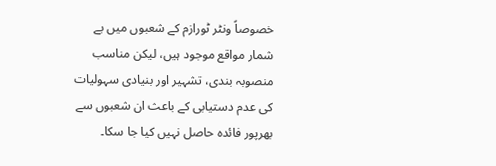خصوصاً ونٹر ٹورازم کے شعبوں میں بے شمار مواقع موجود ہیں، لیکن مناسب منصوبہ بندی، تشہیر اور بنیادی سہولیات کی عدم دستیابی کے باعث ان شعبوں سے بھرپور فائدہ حاصل نہیں کیا جا سکا۔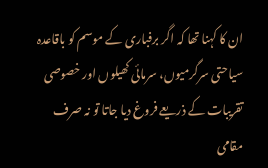ان کا کہنا تھا کہ اگر برفباری کے موسم کو باقاعدہ سیاحتی سرگرمیوں، سرمائی کھیلوں اور خصوصی تقریبات کے ذریعے فروغ دیا جاتا تو نہ صرف مقامی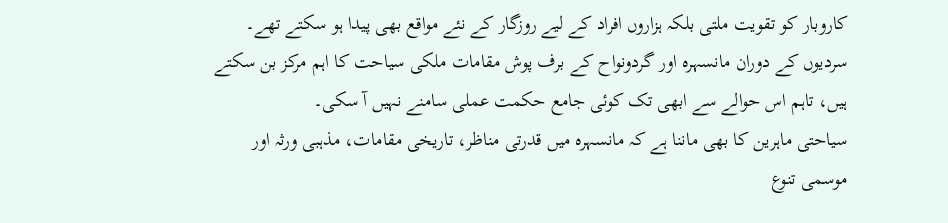کاروبار کو تقویت ملتی بلکہ ہزاروں افراد کے لیے روزگار کے نئے مواقع بھی پیدا ہو سکتے تھے۔ سردیوں کے دوران مانسہرہ اور گردونواح کے برف پوش مقامات ملکی سیاحت کا اہم مرکز بن سکتے ہیں، تاہم اس حوالے سے ابھی تک کوئی جامع حکمت عملی سامنے نہیں آ سکی۔
سیاحتی ماہرین کا بھی ماننا ہے کہ مانسہرہ میں قدرتی مناظر، تاریخی مقامات، مذہبی ورثہ اور موسمی تنوع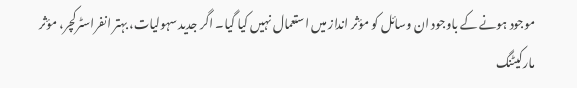موجود ہونے کے باوجود ان وسائل کو مؤثر انداز میں استعمال نہیں کیا گیا۔ اگر جدید سہولیات، بہتر انفراسٹرکچر، مؤثر مارکیٹنگ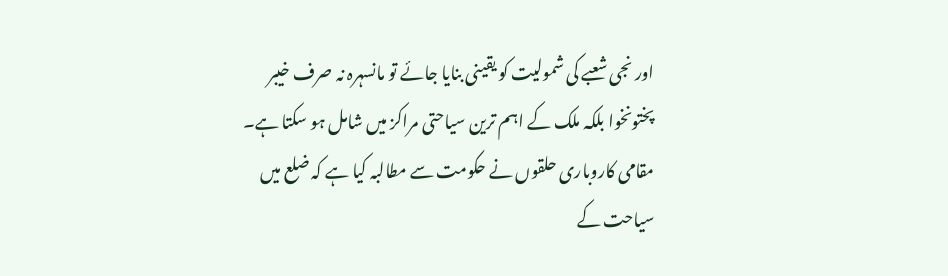اور نجی شعبے کی شمولیت کو یقینی بنایا جائے تو مانسہرہ نہ صرف خیبر پختونخوا بلکہ ملک کے اہم ترین سیاحتی مراکز میں شامل ہو سکتا ہے۔
مقامی کاروباری حلقوں نے حکومت سے مطالبہ کیا ہے کہ ضلع میں سیاحت کے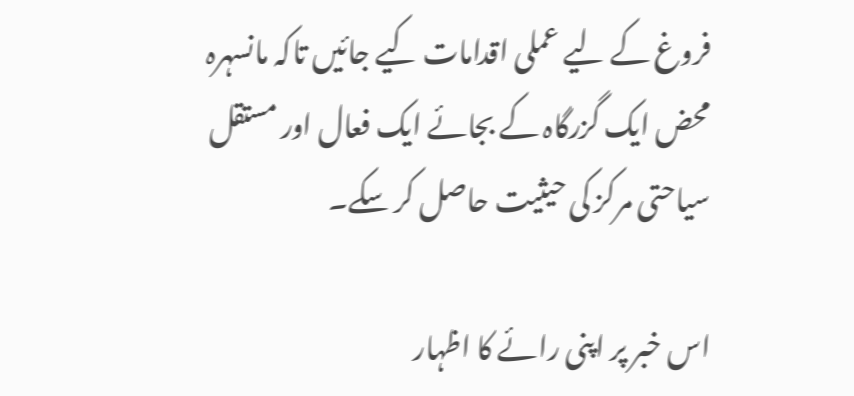فروغ کے لیے عملی اقدامات کیے جائیں تاکہ مانسہرہ محض ایک گزرگاہ کے بجائے ایک فعال اور مستقل سیاحتی مرکز کی حیثیت حاصل کر سکے۔

اس خبر پر اپنی رائے کا اظہار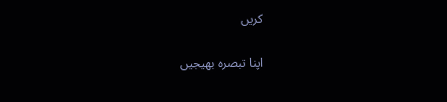کریں

اپنا تبصرہ بھیجیں